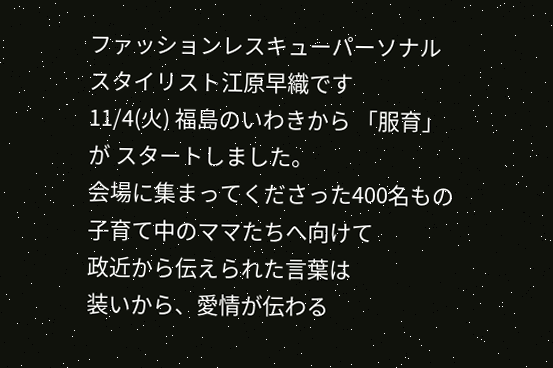ファッションレスキューパーソナルスタイリスト江原早織です
11/4(火) 福島のいわきから 「服育」が スタートしました。
会場に集まってくださった400名もの 子育て中のママたちへ向けて
政近から伝えられた言葉は
装いから、愛情が伝わる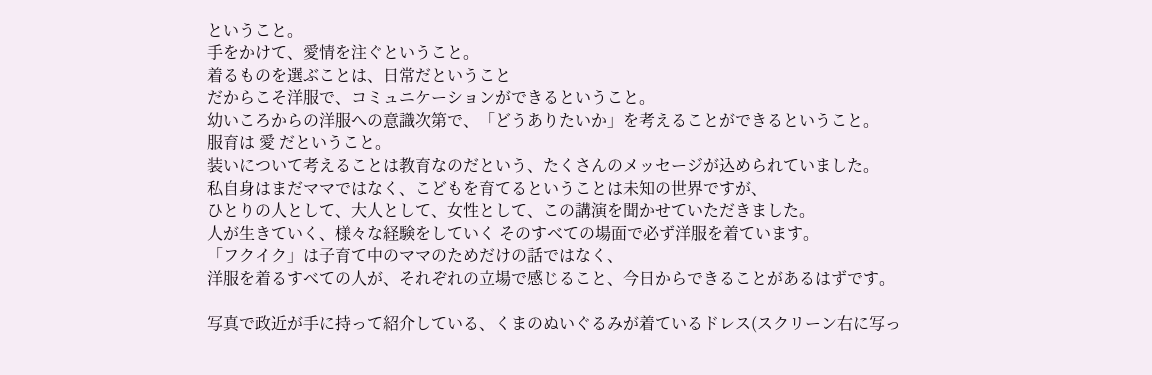ということ。
手をかけて、愛情を注ぐということ。
着るものを選ぶことは、日常だということ
だからこそ洋服で、コミュニケーションができるということ。
幼いころからの洋服への意識次第で、「どうありたいか」を考えることができるということ。
服育は 愛 だということ。
装いについて考えることは教育なのだという、たくさんのメッセージが込められていました。
私自身はまだママではなく、こどもを育てるということは未知の世界ですが、
ひとりの人として、大人として、女性として、この講演を聞かせていただきました。
人が生きていく、様々な経験をしていく そのすべての場面で必ず洋服を着ています。
「フクイク」は子育て中のママのためだけの話ではなく、
洋服を着るすべての人が、それぞれの立場で感じること、今日からできることがあるはずです。

写真で政近が手に持って紹介している、くまのぬいぐるみが着ているドレス(スクリーン右に写っ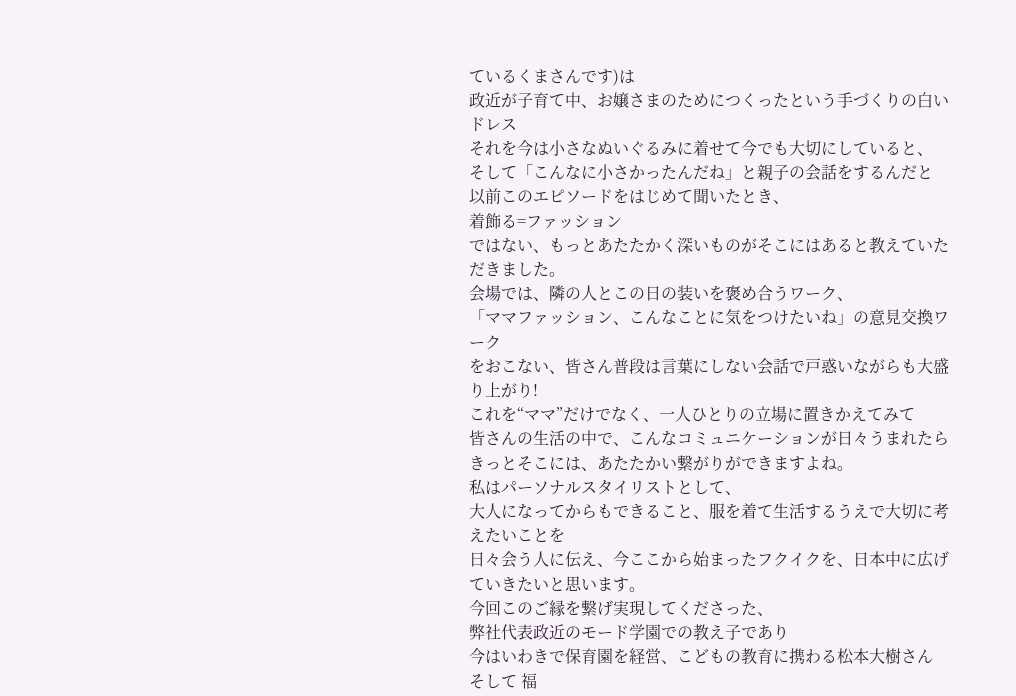ているくまさんです)は
政近が子育て中、お嬢さまのためにつくったという手づくりの白いドレス
それを今は小さなぬいぐるみに着せて今でも大切にしていると、
そして「こんなに小さかったんだね」と親子の会話をするんだと
以前このエピソードをはじめて聞いたとき、
着飾る=ファッション
ではない、もっとあたたかく深いものがそこにはあると教えていただきました。
会場では、隣の人とこの日の装いを褒め合うワーク、
「ママファッション、こんなことに気をつけたいね」の意見交換ワーク
をおこない、皆さん普段は言葉にしない会話で戸惑いながらも大盛り上がり!
これを“ママ”だけでなく、一人ひとりの立場に置きかえてみて
皆さんの生活の中で、こんなコミュニケーションが日々うまれたら
きっとそこには、あたたかい繋がりができますよね。
私はパーソナルスタイリストとして、
大人になってからもできること、服を着て生活するうえで大切に考えたいことを
日々会う人に伝え、今ここから始まったフクイクを、日本中に広げていきたいと思います。
今回このご縁を繋げ実現してくださった、
弊社代表政近のモード学園での教え子であり
今はいわきで保育園を経営、こどもの教育に携わる松本大樹さん
そして 福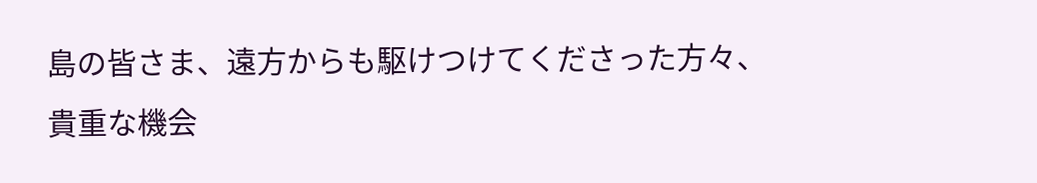島の皆さま、遠方からも駆けつけてくださった方々、
貴重な機会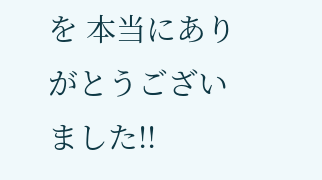を 本当にありがとうございました!!